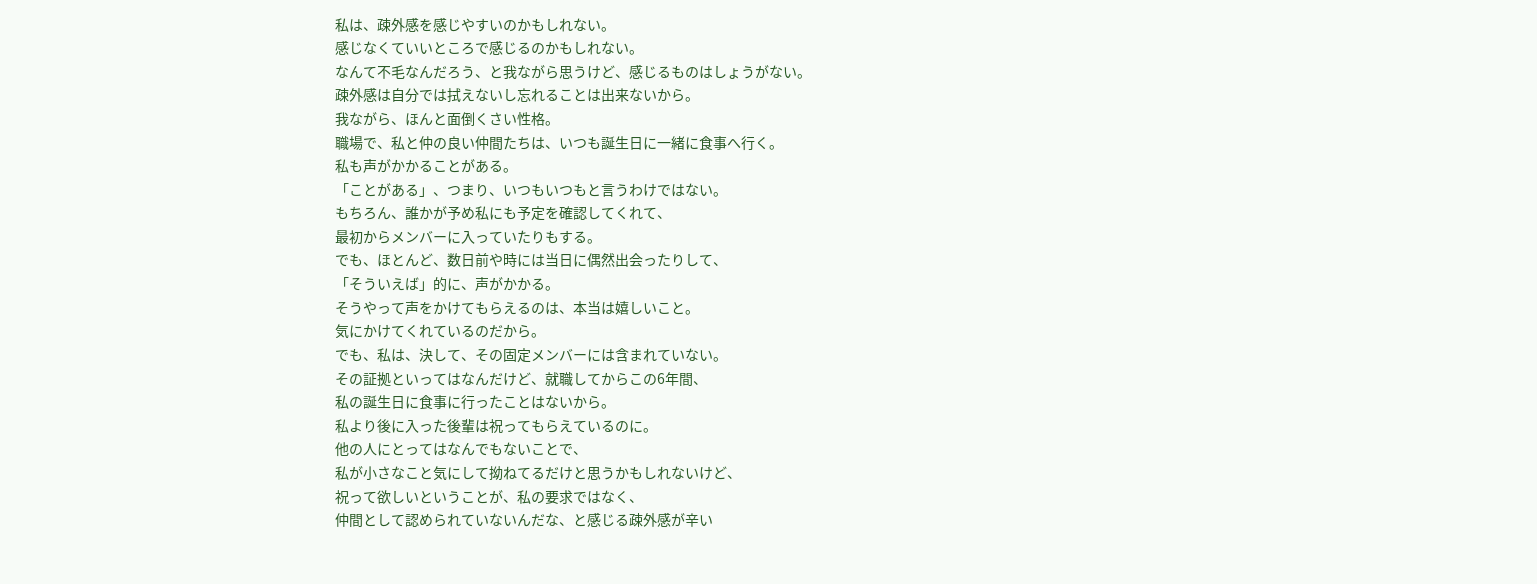私は、疎外感を感じやすいのかもしれない。
感じなくていいところで感じるのかもしれない。
なんて不毛なんだろう、と我ながら思うけど、感じるものはしょうがない。
疎外感は自分では拭えないし忘れることは出来ないから。
我ながら、ほんと面倒くさい性格。
職場で、私と仲の良い仲間たちは、いつも誕生日に一緒に食事へ行く。
私も声がかかることがある。
「ことがある」、つまり、いつもいつもと言うわけではない。
もちろん、誰かが予め私にも予定を確認してくれて、
最初からメンバーに入っていたりもする。
でも、ほとんど、数日前や時には当日に偶然出会ったりして、
「そういえば」的に、声がかかる。
そうやって声をかけてもらえるのは、本当は嬉しいこと。
気にかけてくれているのだから。
でも、私は、決して、その固定メンバーには含まれていない。
その証拠といってはなんだけど、就職してからこの6年間、
私の誕生日に食事に行ったことはないから。
私より後に入った後輩は祝ってもらえているのに。
他の人にとってはなんでもないことで、
私が小さなこと気にして拗ねてるだけと思うかもしれないけど、
祝って欲しいということが、私の要求ではなく、
仲間として認められていないんだな、と感じる疎外感が辛い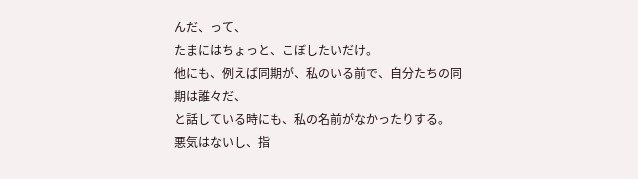んだ、って、
たまにはちょっと、こぼしたいだけ。
他にも、例えば同期が、私のいる前で、自分たちの同期は誰々だ、
と話している時にも、私の名前がなかったりする。
悪気はないし、指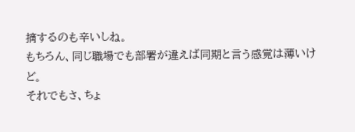摘するのも辛いしね。
もちろん、同じ職場でも部署が違えば同期と言う感覚は薄いけど。
それでもさ、ちょ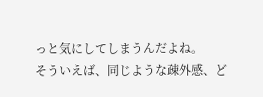っと気にしてしまうんだよね。
そういえば、同じような疎外感、ど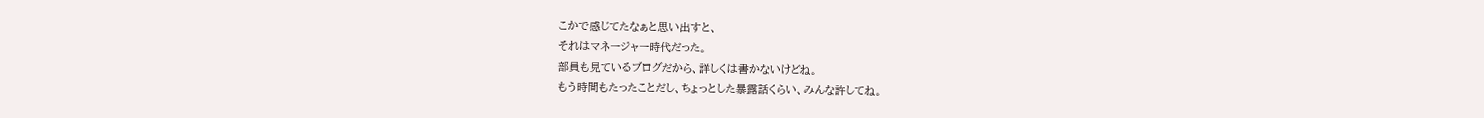こかで感じてたなぁと思い出すと、
それはマネージャー時代だった。
部員も見ているブログだから、詳しくは書かないけどね。
もう時間もたったことだし、ちょっとした暴露話くらい、みんな許してね。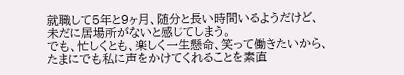就職して5年と9ヶ月、随分と長い時間いるようだけど、
未だに居場所がないと感じてしまう。
でも、忙しくとも、楽しく一生懸命、笑って働きたいから、
たまにでも私に声をかけてくれることを素直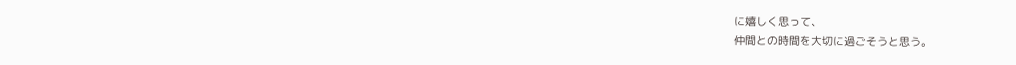に嬉しく思って、
仲間との時間を大切に過ごそうと思う。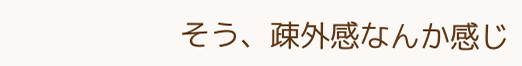そう、疎外感なんか感じ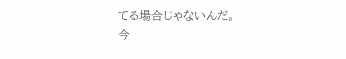てる場合じゃないんだ。
今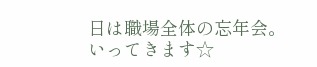日は職場全体の忘年会。
いってきます☆